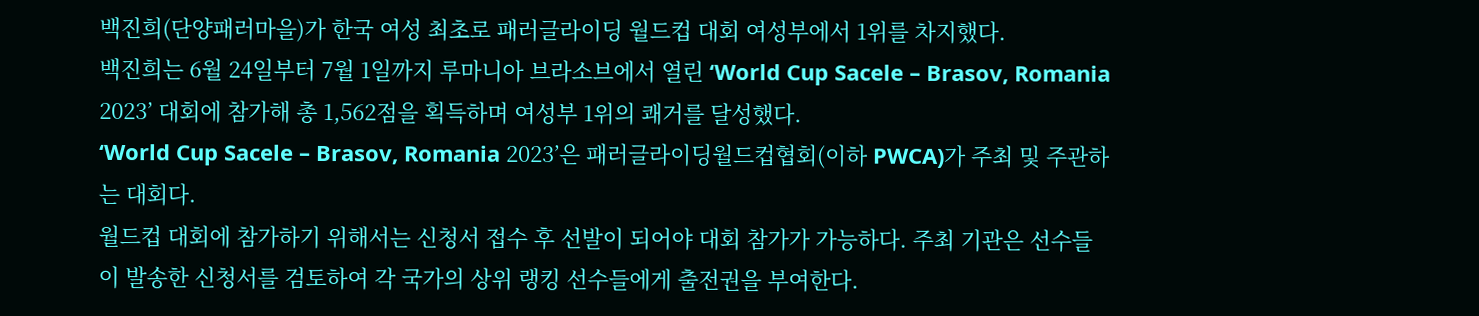백진희(단양패러마을)가 한국 여성 최초로 패러글라이딩 월드컵 대회 여성부에서 1위를 차지했다.
백진희는 6월 24일부터 7월 1일까지 루마니아 브라소브에서 열린 ‘World Cup Sacele – Brasov, Romania 2023’ 대회에 참가해 총 1,562점을 획득하며 여성부 1위의 쾌거를 달성했다.
‘World Cup Sacele – Brasov, Romania 2023’은 패러글라이딩월드컵협회(이하 PWCA)가 주최 및 주관하는 대회다.
월드컵 대회에 참가하기 위해서는 신청서 접수 후 선발이 되어야 대회 참가가 가능하다. 주최 기관은 선수들이 발송한 신청서를 검토하여 각 국가의 상위 랭킹 선수들에게 출전권을 부여한다.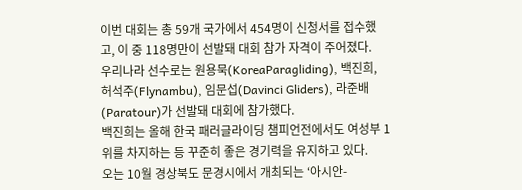이번 대회는 총 59개 국가에서 454명이 신청서를 접수했고, 이 중 118명만이 선발돼 대회 참가 자격이 주어졌다.
우리나라 선수로는 원용묵(KoreaParagliding), 백진희, 허석주(Flynambu), 임문섭(Davinci Gliders), 라준배(Paratour)가 선발돼 대회에 참가했다.
백진희는 올해 한국 패러글라이딩 챔피언전에서도 여성부 1위를 차지하는 등 꾸준히 좋은 경기력을 유지하고 있다.
오는 10월 경상북도 문경시에서 개최되는 ‘아시안-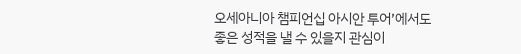오세아니아 챔피언십 아시안 투어’에서도 좋은 성적을 낼 수 있을지 관심이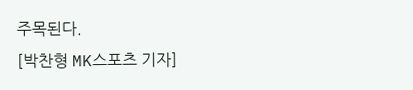주목된다.
[박찬형 MK스포츠 기자]